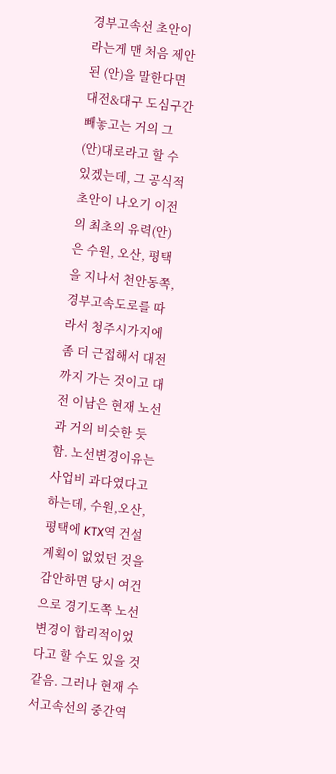경부고속선 초안이라는게 맨 처음 제안된 (안)을 말한다면 대전&대구 도심구간 빼놓고는 거의 그 (안)대로라고 할 수 있겠는데, 그 공식적 초안이 나오기 이전의 최초의 유력(안)은 수원, 오산, 평택을 지나서 천안동쪽, 경부고속도로를 따라서 청주시가지에 좀 더 근접해서 대전까지 가는 것이고 대전 이남은 현재 노선과 거의 비슷한 듯 함. 노선변경이유는 사업비 과다였다고 하는데, 수원,오산,평택에 KTX역 건설계획이 없었던 것을 감안하면 당시 여건으로 경기도쪽 노선변경이 합리적이었다고 할 수도 있을 것 같음. 그러나 현재 수서고속선의 중간역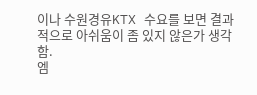이나 수원경유KTX 수요를 보면 결과적으로 아쉬움이 좀 있지 않은가 생각함.
엠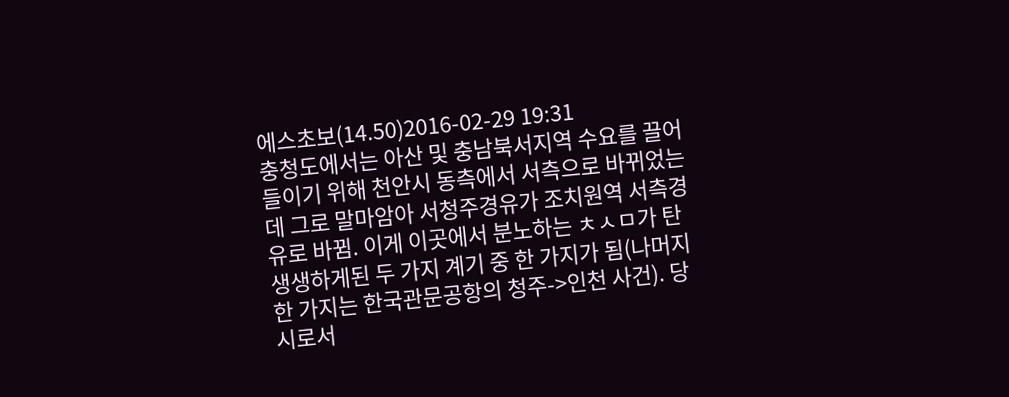에스초보(14.50)2016-02-29 19:31
충청도에서는 아산 및 충남북서지역 수요를 끌어들이기 위해 천안시 동측에서 서측으로 바뀌었는데 그로 말마암아 서청주경유가 조치원역 서측경유로 바뀜. 이게 이곳에서 분노하는 ㅊㅅㅁ가 탄생생하게된 두 가지 계기 중 한 가지가 됨(나머지 한 가지는 한국관문공항의 청주->인천 사건). 당시로서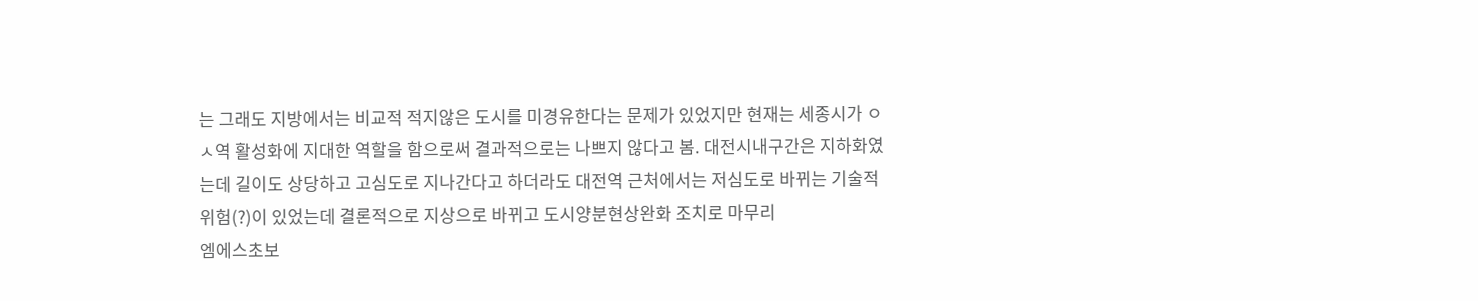는 그래도 지방에서는 비교적 적지않은 도시를 미경유한다는 문제가 있었지만 현재는 세종시가 ㅇㅅ역 활성화에 지대한 역할을 함으로써 결과적으로는 나쁘지 않다고 봄. 대전시내구간은 지하화였는데 길이도 상당하고 고심도로 지나간다고 하더라도 대전역 근처에서는 저심도로 바뀌는 기술적 위험(?)이 있었는데 결론적으로 지상으로 바뀌고 도시양분현상완화 조치로 마무리
엠에스초보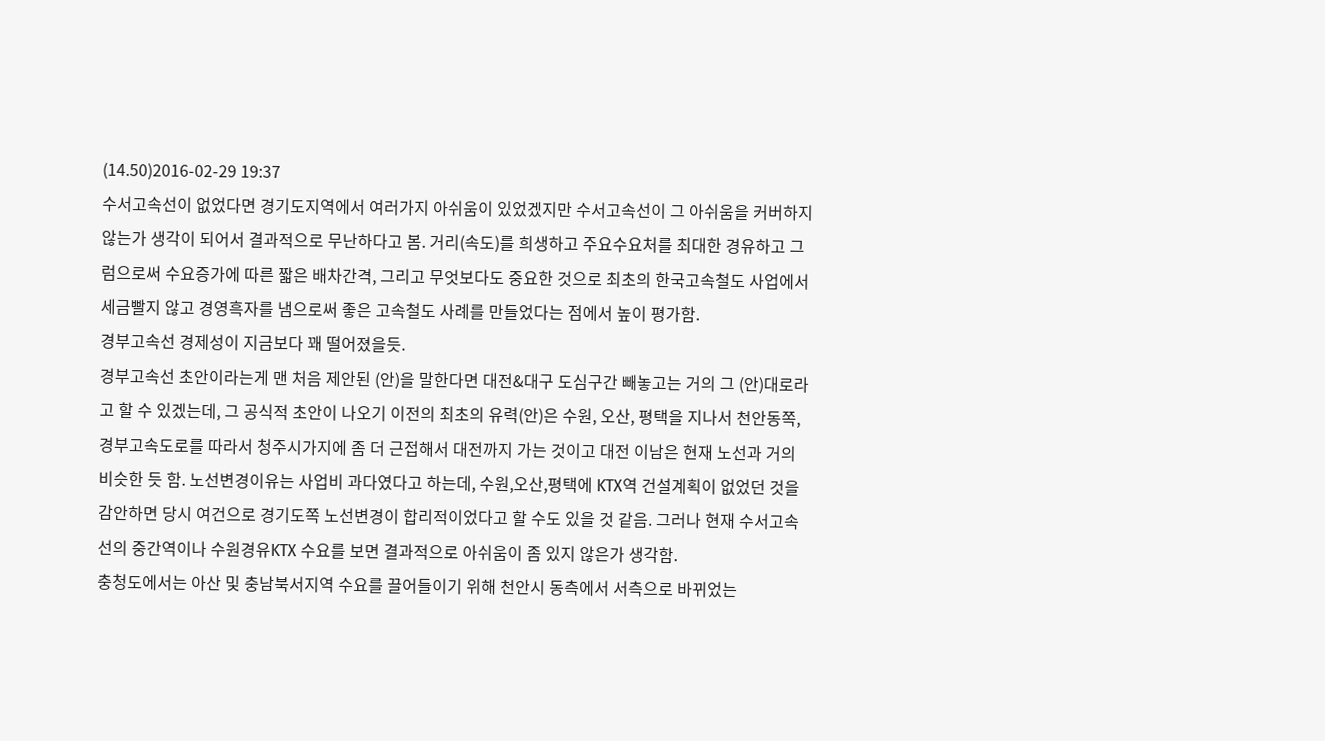(14.50)2016-02-29 19:37
수서고속선이 없었다면 경기도지역에서 여러가지 아쉬움이 있었겠지만 수서고속선이 그 아쉬움을 커버하지 않는가 생각이 되어서 결과적으로 무난하다고 봄. 거리(속도)를 희생하고 주요수요처를 최대한 경유하고 그럼으로써 수요증가에 따른 짧은 배차간격, 그리고 무엇보다도 중요한 것으로 최초의 한국고속철도 사업에서 세금빨지 않고 경영흑자를 냄으로써 좋은 고속철도 사례를 만들었다는 점에서 높이 평가함.
경부고속선 경제성이 지금보다 꽤 떨어졌을듯.
경부고속선 초안이라는게 맨 처음 제안된 (안)을 말한다면 대전&대구 도심구간 빼놓고는 거의 그 (안)대로라고 할 수 있겠는데, 그 공식적 초안이 나오기 이전의 최초의 유력(안)은 수원, 오산, 평택을 지나서 천안동쪽, 경부고속도로를 따라서 청주시가지에 좀 더 근접해서 대전까지 가는 것이고 대전 이남은 현재 노선과 거의 비슷한 듯 함. 노선변경이유는 사업비 과다였다고 하는데, 수원,오산,평택에 KTX역 건설계획이 없었던 것을 감안하면 당시 여건으로 경기도쪽 노선변경이 합리적이었다고 할 수도 있을 것 같음. 그러나 현재 수서고속선의 중간역이나 수원경유KTX 수요를 보면 결과적으로 아쉬움이 좀 있지 않은가 생각함.
충청도에서는 아산 및 충남북서지역 수요를 끌어들이기 위해 천안시 동측에서 서측으로 바뀌었는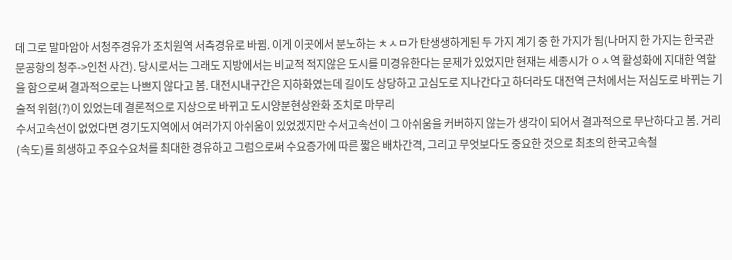데 그로 말마암아 서청주경유가 조치원역 서측경유로 바뀜. 이게 이곳에서 분노하는 ㅊㅅㅁ가 탄생생하게된 두 가지 계기 중 한 가지가 됨(나머지 한 가지는 한국관문공항의 청주->인천 사건). 당시로서는 그래도 지방에서는 비교적 적지않은 도시를 미경유한다는 문제가 있었지만 현재는 세종시가 ㅇㅅ역 활성화에 지대한 역할을 함으로써 결과적으로는 나쁘지 않다고 봄. 대전시내구간은 지하화였는데 길이도 상당하고 고심도로 지나간다고 하더라도 대전역 근처에서는 저심도로 바뀌는 기술적 위험(?)이 있었는데 결론적으로 지상으로 바뀌고 도시양분현상완화 조치로 마무리
수서고속선이 없었다면 경기도지역에서 여러가지 아쉬움이 있었겠지만 수서고속선이 그 아쉬움을 커버하지 않는가 생각이 되어서 결과적으로 무난하다고 봄. 거리(속도)를 희생하고 주요수요처를 최대한 경유하고 그럼으로써 수요증가에 따른 짧은 배차간격, 그리고 무엇보다도 중요한 것으로 최초의 한국고속철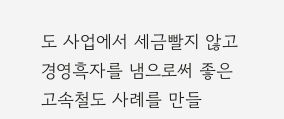도 사업에서 세금빨지 않고 경영흑자를 냄으로써 좋은 고속철도 사례를 만들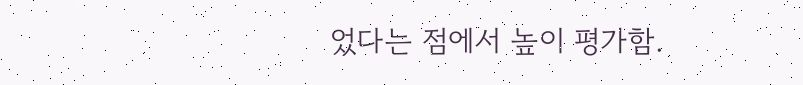었다는 점에서 높이 평가함.